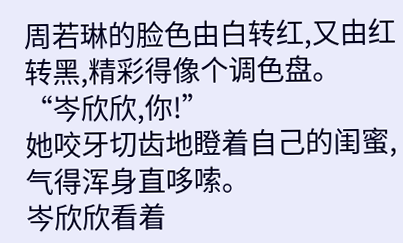周若琳的脸色由白转红,又由红转黑,精彩得像个调色盘。
“岑欣欣,你!”
她咬牙切齿地瞪着自己的闺蜜,气得浑身直哆嗦。
岑欣欣看着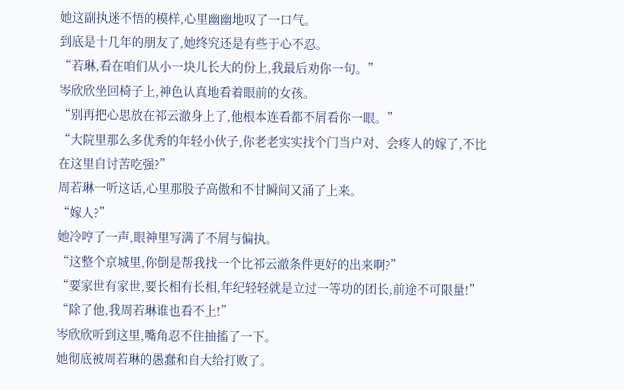她这副执迷不悟的模样,心里幽幽地叹了一口气。
到底是十几年的朋友了,她终究还是有些于心不忍。
“若琳,看在咱们从小一块儿长大的份上,我最后劝你一句。”
岑欣欣坐回椅子上,神色认真地看着眼前的女孩。
“别再把心思放在祁云澈身上了,他根本连看都不屑看你一眼。”
“大院里那么多优秀的年轻小伙子,你老老实实找个门当户对、会疼人的嫁了,不比在这里自讨苦吃强?”
周若琳一听这话,心里那股子高傲和不甘瞬间又涌了上来。
“嫁人?”
她冷哼了一声,眼神里写满了不屑与偏执。
“这整个京城里,你倒是帮我找一个比祁云澈条件更好的出来啊?”
“要家世有家世,要长相有长相,年纪轻轻就是立过一等功的团长,前途不可限量!”
“除了他,我周若琳谁也看不上!”
岑欣欣听到这里,嘴角忍不住抽搐了一下。
她彻底被周若琳的愚蠢和自大给打败了。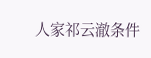人家祁云澈条件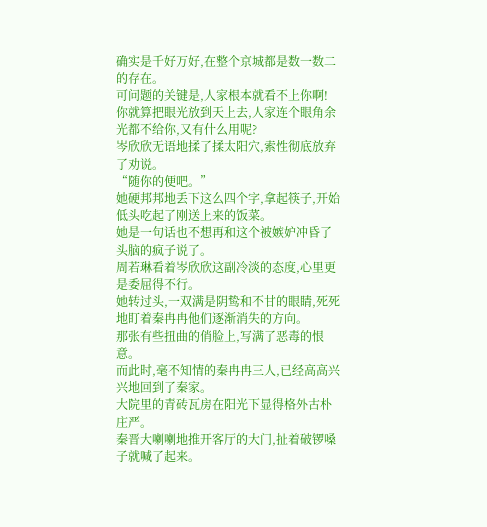确实是千好万好,在整个京城都是数一数二的存在。
可问题的关键是,人家根本就看不上你啊!
你就算把眼光放到天上去,人家连个眼角余光都不给你,又有什么用呢?
岑欣欣无语地揉了揉太阳穴,索性彻底放弃了劝说。
“随你的便吧。”
她硬邦邦地丢下这么四个字,拿起筷子,开始低头吃起了刚送上来的饭菜。
她是一句话也不想再和这个被嫉妒冲昏了头脑的疯子说了。
周若琳看着岑欣欣这副冷淡的态度,心里更是委屈得不行。
她转过头,一双满是阴鸷和不甘的眼睛,死死地盯着秦冉冉他们逐渐消失的方向。
那张有些扭曲的俏脸上,写满了恶毒的恨意。
而此时,毫不知情的秦冉冉三人,已经高高兴兴地回到了秦家。
大院里的青砖瓦房在阳光下显得格外古朴庄严。
秦晋大喇喇地推开客厅的大门,扯着破锣嗓子就喊了起来。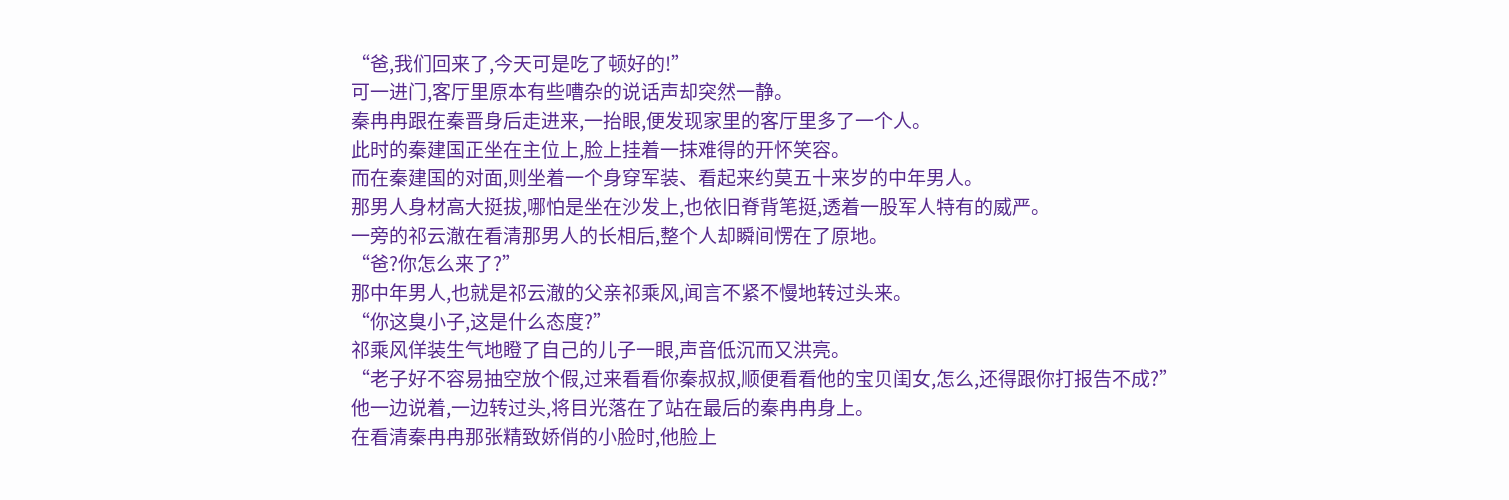“爸,我们回来了,今天可是吃了顿好的!”
可一进门,客厅里原本有些嘈杂的说话声却突然一静。
秦冉冉跟在秦晋身后走进来,一抬眼,便发现家里的客厅里多了一个人。
此时的秦建国正坐在主位上,脸上挂着一抹难得的开怀笑容。
而在秦建国的对面,则坐着一个身穿军装、看起来约莫五十来岁的中年男人。
那男人身材高大挺拔,哪怕是坐在沙发上,也依旧脊背笔挺,透着一股军人特有的威严。
一旁的祁云澈在看清那男人的长相后,整个人却瞬间愣在了原地。
“爸?你怎么来了?”
那中年男人,也就是祁云澈的父亲祁乘风,闻言不紧不慢地转过头来。
“你这臭小子,这是什么态度?”
祁乘风佯装生气地瞪了自己的儿子一眼,声音低沉而又洪亮。
“老子好不容易抽空放个假,过来看看你秦叔叔,顺便看看他的宝贝闺女,怎么,还得跟你打报告不成?”
他一边说着,一边转过头,将目光落在了站在最后的秦冉冉身上。
在看清秦冉冉那张精致娇俏的小脸时,他脸上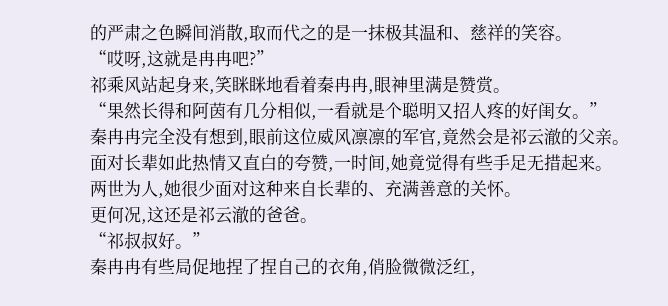的严肃之色瞬间消散,取而代之的是一抹极其温和、慈祥的笑容。
“哎呀,这就是冉冉吧?”
祁乘风站起身来,笑眯眯地看着秦冉冉,眼神里满是赞赏。
“果然长得和阿茵有几分相似,一看就是个聪明又招人疼的好闺女。”
秦冉冉完全没有想到,眼前这位威风凛凛的军官,竟然会是祁云澈的父亲。
面对长辈如此热情又直白的夸赞,一时间,她竟觉得有些手足无措起来。
两世为人,她很少面对这种来自长辈的、充满善意的关怀。
更何况,这还是祁云澈的爸爸。
“祁叔叔好。”
秦冉冉有些局促地捏了捏自己的衣角,俏脸微微泛红,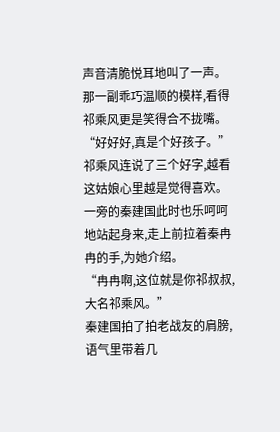声音清脆悦耳地叫了一声。
那一副乖巧温顺的模样,看得祁乘风更是笑得合不拢嘴。
“好好好,真是个好孩子。”
祁乘风连说了三个好字,越看这姑娘心里越是觉得喜欢。
一旁的秦建国此时也乐呵呵地站起身来,走上前拉着秦冉冉的手,为她介绍。
“冉冉啊,这位就是你祁叔叔,大名祁乘风。”
秦建国拍了拍老战友的肩膀,语气里带着几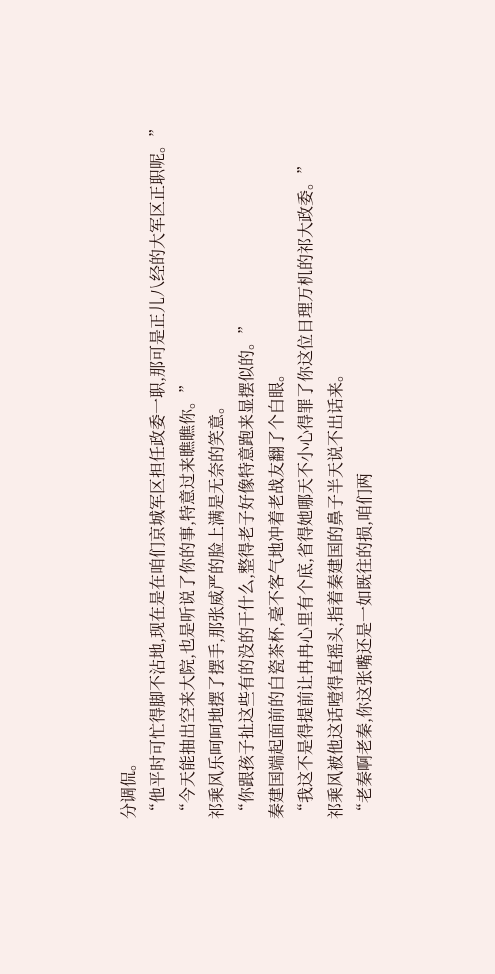分调侃。
“他平时可忙得脚不沾地,现在是在咱们京城军区担任政委一职,那可是正儿八经的大军区正职呢。”
“今天能抽出空来大院,也是听说了你的事,特意过来瞧瞧你。”
祁乘风乐呵呵地摆了摆手,那张威严的脸上满是无奈的笑意。
“你跟孩子扯这些有的没的干什么,整得老子好像特意跑来显摆似的。”
秦建国端起面前的白瓷茶杯,毫不客气地冲着老战友翻了个白眼。
“我这不是得提前让冉冉心里有个底,省得她哪天不小心得罪了你这位日理万机的祁大政委。”
祁乘风被他这话噎得直摇头,指着秦建国的鼻子半天说不出话来。
“老秦啊老秦,你这张嘴还是一如既往的损,咱们两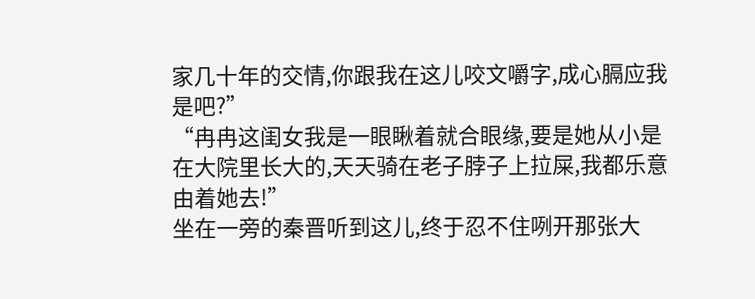家几十年的交情,你跟我在这儿咬文嚼字,成心膈应我是吧?”
“冉冉这闺女我是一眼瞅着就合眼缘,要是她从小是在大院里长大的,天天骑在老子脖子上拉屎,我都乐意由着她去!”
坐在一旁的秦晋听到这儿,终于忍不住咧开那张大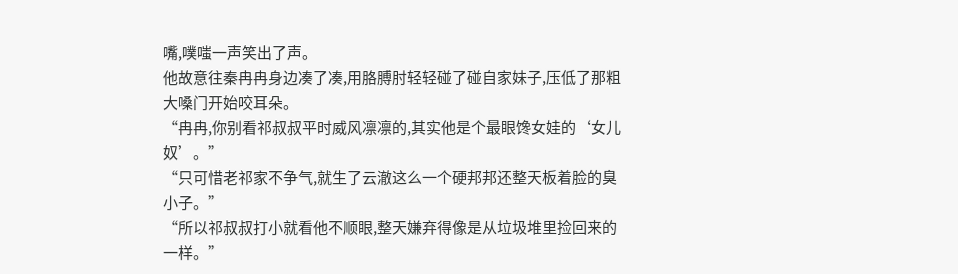嘴,噗嗤一声笑出了声。
他故意往秦冉冉身边凑了凑,用胳膊肘轻轻碰了碰自家妹子,压低了那粗大嗓门开始咬耳朵。
“冉冉,你别看祁叔叔平时威风凛凛的,其实他是个最眼馋女娃的‘女儿奴’。”
“只可惜老祁家不争气,就生了云澈这么一个硬邦邦还整天板着脸的臭小子。”
“所以祁叔叔打小就看他不顺眼,整天嫌弃得像是从垃圾堆里捡回来的一样。”